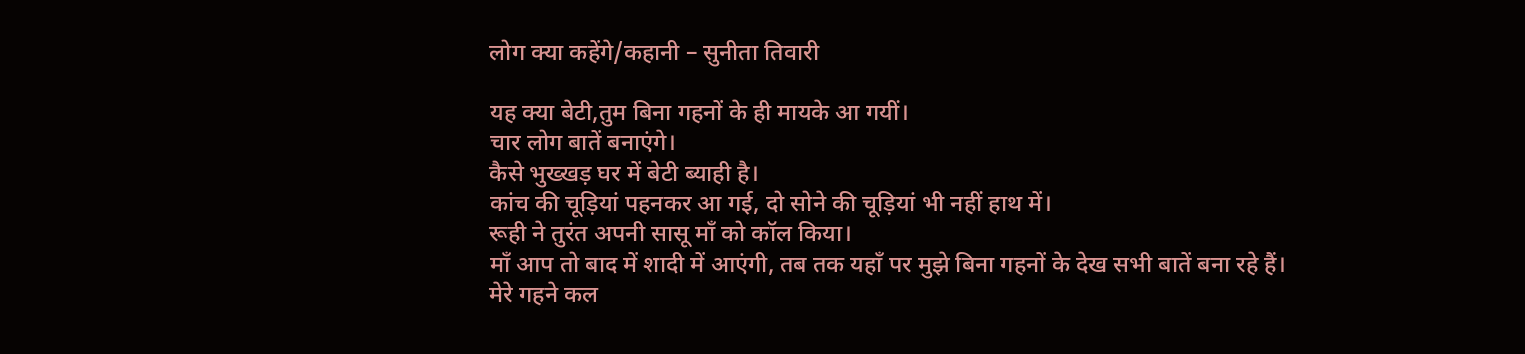लोग क्या कहेंगे/कहानी – सुनीता तिवारी

यह क्या बेटी,तुम बिना गहनों के ही मायके आ गयीं।
चार लोग बातें बनाएंगे।
कैसे भुख्खड़ घर में बेटी ब्याही है।
कांच की चूड़ियां पहनकर आ गई, दो सोने की चूड़ियां भी नहीं हाथ में।
रूही ने तुरंत अपनी सासू माँ को कॉल किया।
माँ आप तो बाद में शादी में आएंगी, तब तक यहाँ पर मुझे बिना गहनों के देख सभी बातें बना रहे हैं।
मेरे गहने कल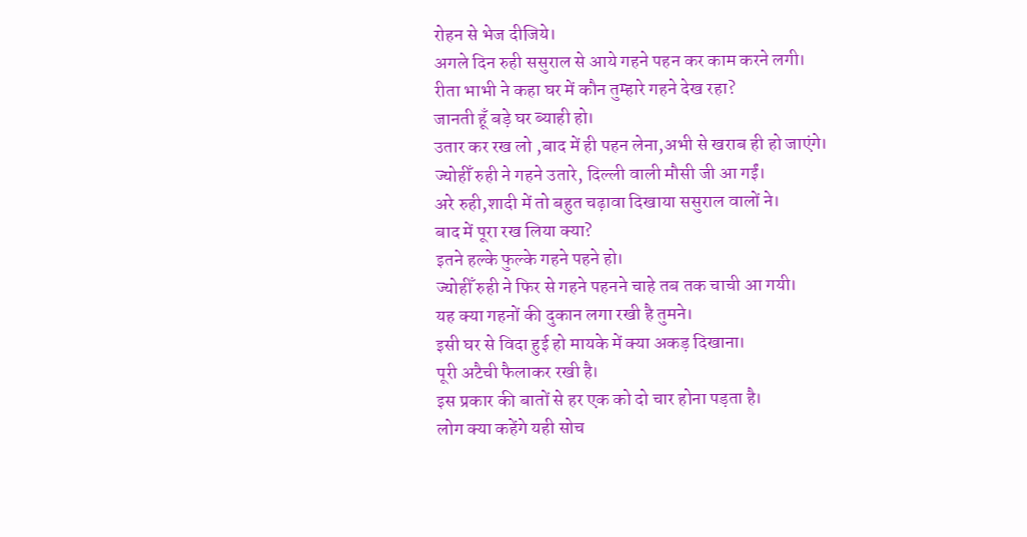रोहन से भेज दीजिये।
अगले दिन रुही ससुराल से आये गहने पहन कर काम करने लगी।
रीता भाभी ने कहा घर में कौन तुम्हारे गहने देख रहा?
जानती हूँ बड़े घर ब्याही हो।
उतार कर रख लो ,बाद में ही पहन लेना,अभी से खराब ही हो जाएंगे।
ज्योहीँ रुही ने गहने उतारे, दिल्ली वाली मौसी जी आ गईं।
अरे रुही,शादी में तो बहुत चढ़ावा दिखाया ससुराल वालों ने।
बाद में पूरा रख लिया क्या?
इतने हल्के फुल्के गहने पहने हो।
ज्योहीँ रुही ने फिर से गहने पहनने चाहे तब तक चाची आ गयी।
यह क्या गहनों की दुकान लगा रखी है तुमने।
इसी घर से विदा हुई हो मायके में क्या अकड़ दिखाना।
पूरी अटैची फैलाकर रखी है।
इस प्रकार की बातों से हर एक को दो चार होना पड़ता है।
लोग क्या कहेंगे यही सोच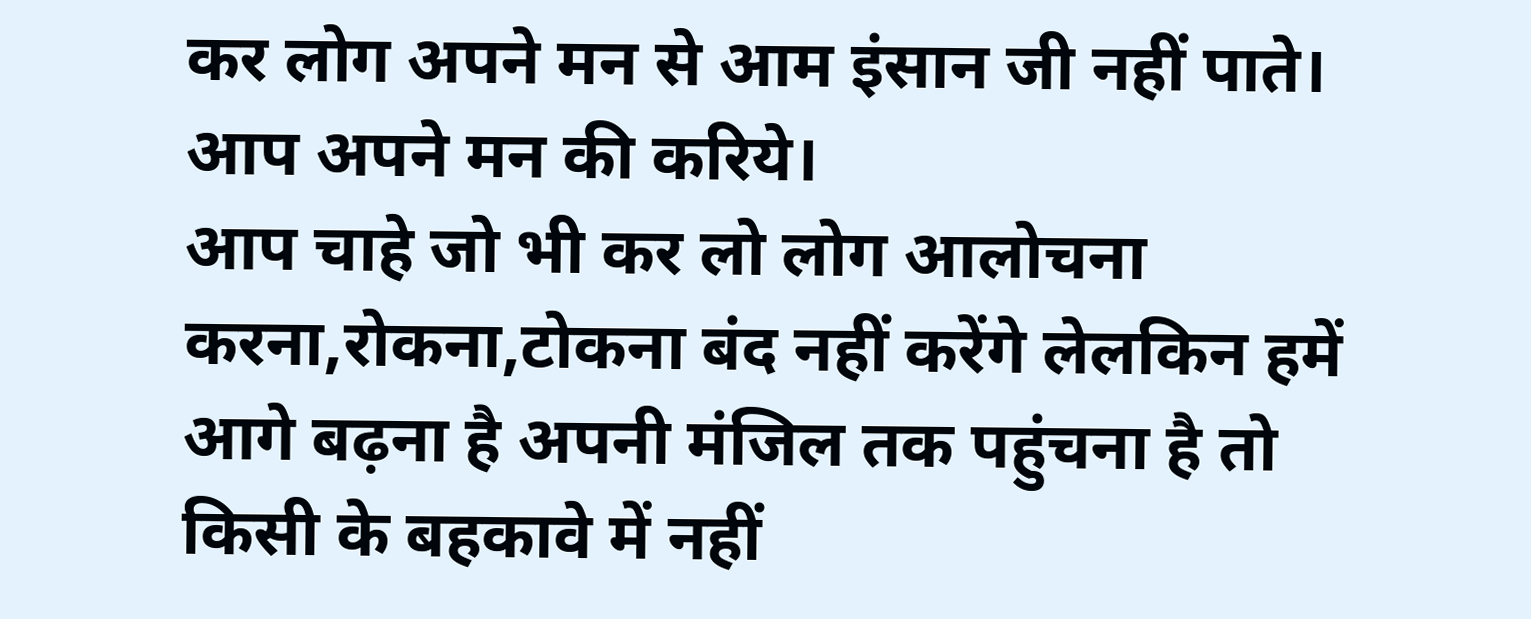कर लोग अपने मन से आम इंसान जी नहीं पाते।
आप अपने मन की करिये।
आप चाहे जो भी कर लो लोग आलोचना करना,रोकना,टोकना बंद नहीं करेंगे लेलकिन हमें आगे बढ़ना है अपनी मंजिल तक पहुंचना है तो किसी के बहकावे में नहीं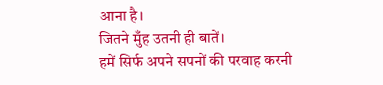आना है।
जितने मुँह उतनी ही बातें।
हमें सिर्फ अपने सपनों की परवाह करनी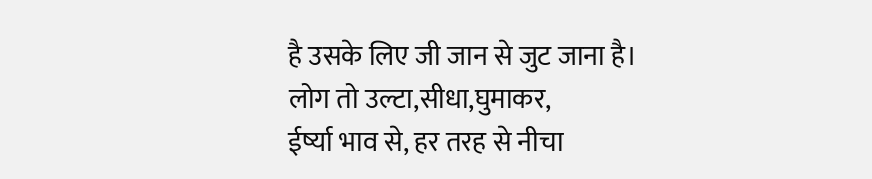है उसके लिए जी जान से जुट जाना है।
लोग तो उल्टा,सीधा,घुमाकर,
ईर्ष्या भाव से, हर तरह से नीचा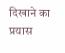दिखाने का प्रयास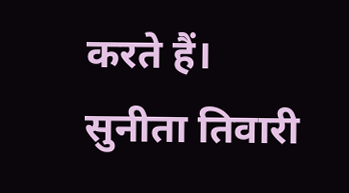करते हैं।
सुनीता तिवारी